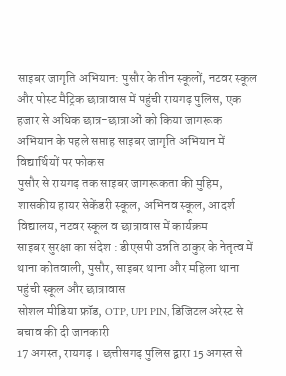साइबर जागृति अभियान: पुसौर के तीन स्कूलों, नटवर स्कूल और पोस्ट मैट्रिक छात्रावास में पहुंची रायगढ़ पुलिस, एक हजार से अधिक छात्र-छात्राओं को किया जागरूक
अभियान के पहले सप्ताह साइबर जागृति अभियान में विद्यार्थियों पर फोकस
पुसौर से रायगढ़ तक साइबर जागरूकता की मुहिम, शासकीय हायर सेकेंडरी स्कूल, अभिनव स्कूल, आदर्श विद्यालय, नटवर स्कूल व छात्रावास में कार्यक्रम
साइबर सुरक्षा का संदेश : डीएसपी उन्नति ठाकुर के नेतृत्व में थाना कोतवाली, पुसौर, साइबर थाना और महिला थाना पहुंची स्कूल और छात्रावास
सोशल मीडिया फ्रॉड, OTP, UPI PIN, डिजिटल अरेस्ट से बचाव की दी जानकारी
17 अगस्त, रायगढ़ । छत्तीसगढ़ पुलिस द्वारा 15 अगस्त से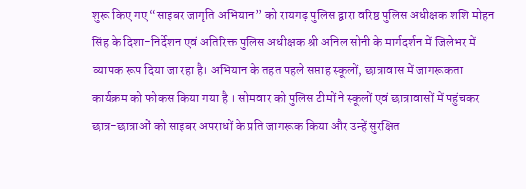शुरू किए गए “साइबर जागृति अभियान” को रायगढ़ पुलिस द्वारा वरिष्ठ पुलिस अधीक्षक शशि मोहन सिंह के दिशा-निर्देशन एवं अतिरिक्त पुलिस अधीक्षक श्री अनिल सोनी के मार्गदर्शन में जिलेभर में व्यापक रूप दिया जा रहा है। अभियान के तहत पहले सप्ताह स्कूलों, छात्रावास में जागरूकता कार्यक्रम को फोकस किया गया है । सोमवार को पुलिस टीमों ने स्कूलों एवं छात्रावासों में पहुंचकर छात्र-छात्राओं को साइबर अपराधों के प्रति जागरूक किया और उन्हें सुरक्षित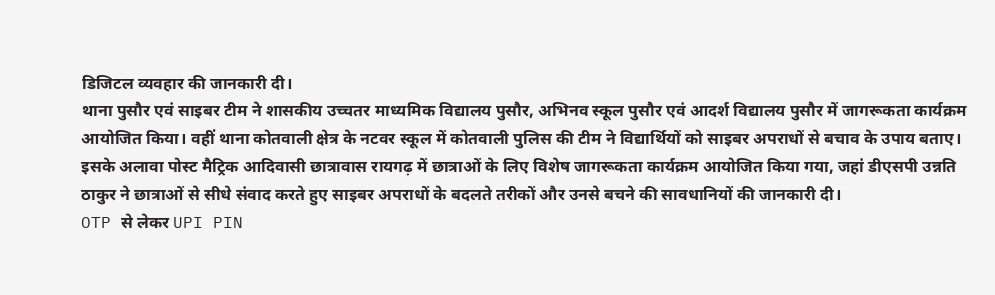डिजिटल व्यवहार की जानकारी दी।
थाना पुसौर एवं साइबर टीम ने शासकीय उच्चतर माध्यमिक विद्यालय पुसौर, अभिनव स्कूल पुसौर एवं आदर्श विद्यालय पुसौर में जागरूकता कार्यक्रम आयोजित किया। वहीं थाना कोतवाली क्षेत्र के नटवर स्कूल में कोतवाली पुलिस की टीम ने विद्यार्थियों को साइबर अपराधों से बचाव के उपाय बताए। इसके अलावा पोस्ट मैट्रिक आदिवासी छात्रावास रायगढ़ में छात्राओं के लिए विशेष जागरूकता कार्यक्रम आयोजित किया गया, जहां डीएसपी उन्नति ठाकुर ने छात्राओं से सीधे संवाद करते हुए साइबर अपराधों के बदलते तरीकों और उनसे बचने की सावधानियों की जानकारी दी।
OTP से लेकर UPI PIN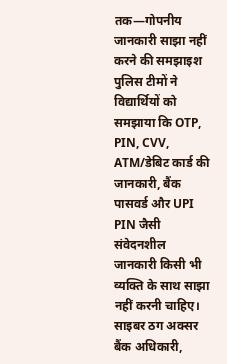तक—गोपनीय जानकारी साझा नहीं करने की समझाइश
पुलिस टीमों ने विद्यार्थियों को समझाया कि OTP, PIN, CVV, ATM/डेबिट कार्ड की जानकारी, बैंक पासवर्ड और UPI PIN जैसी संवेदनशील जानकारी किसी भी व्यक्ति के साथ साझा नहीं करनी चाहिए। साइबर ठग अक्सर बैंक अधिकारी,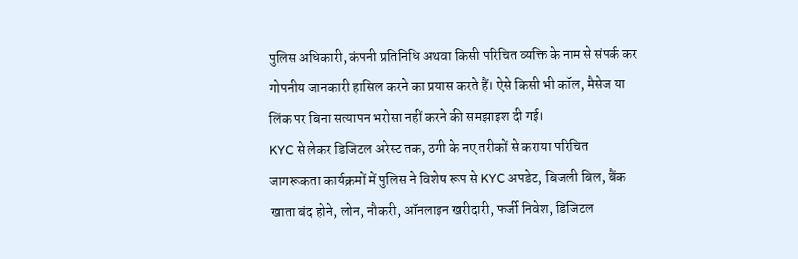पुलिस अधिकारी, कंपनी प्रतिनिधि अथवा किसी परिचित व्यक्ति के नाम से संपर्क कर गोपनीय जानकारी हासिल करने का प्रयास करते हैं। ऐसे किसी भी कॉल, मैसेज या लिंक पर बिना सत्यापन भरोसा नहीं करने की समझाइश दी गई।
KYC से लेकर डिजिटल अरेस्ट तक, ठगी के नए तरीकों से कराया परिचित
जागरूकता कार्यक्रमों में पुलिस ने विशेष रूप से KYC अपडेट, बिजली बिल, बैंक खाता बंद होने, लोन, नौकरी, ऑनलाइन खरीदारी, फर्जी निवेश, डिजिटल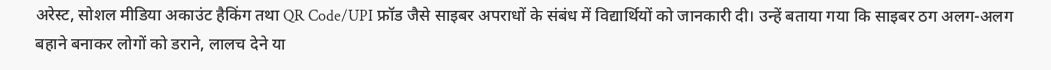अरेस्ट, सोशल मीडिया अकाउंट हैकिंग तथा QR Code/UPI फ्रॉड जैसे साइबर अपराधों के संबंध में विद्यार्थियों को जानकारी दी। उन्हें बताया गया कि साइबर ठग अलग-अलग बहाने बनाकर लोगों को डराने, लालच देने या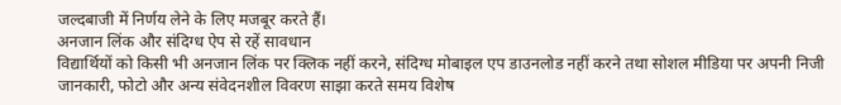जल्दबाजी में निर्णय लेने के लिए मजबूर करते हैं।
अनजान लिंक और संदिग्ध ऐप से रहें सावधान
विद्यार्थियों को किसी भी अनजान लिंक पर क्लिक नहीं करने, संदिग्ध मोबाइल एप डाउनलोड नहीं करने तथा सोशल मीडिया पर अपनी निजी जानकारी, फोटो और अन्य संवेदनशील विवरण साझा करते समय विशेष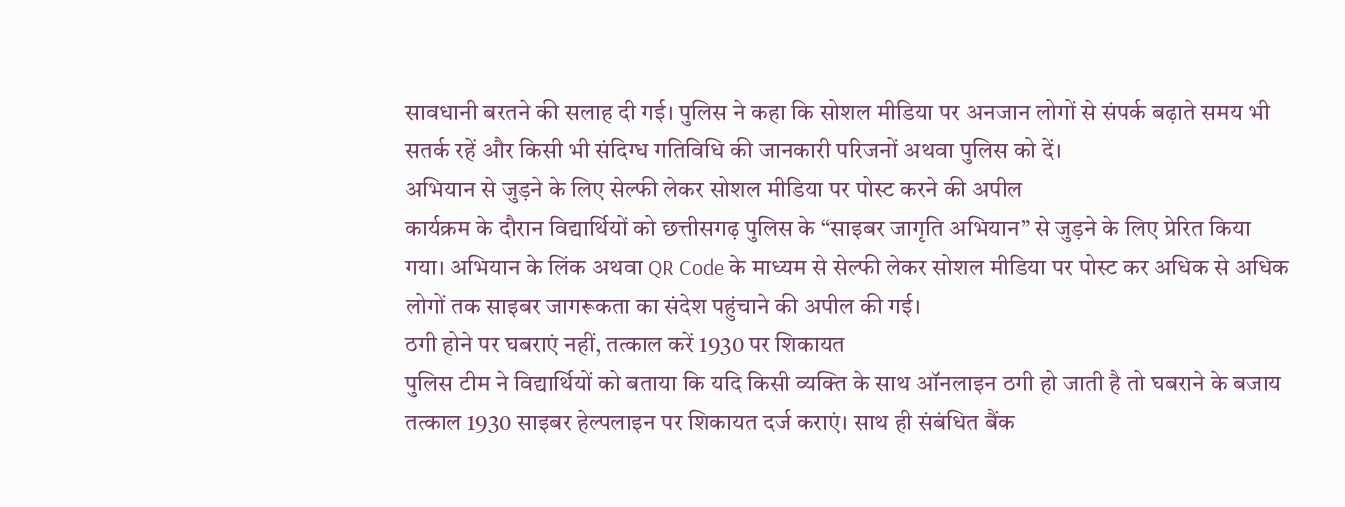सावधानी बरतने की सलाह दी गई। पुलिस ने कहा कि सोशल मीडिया पर अनजान लोगों से संपर्क बढ़ाते समय भी सतर्क रहें और किसी भी संदिग्ध गतिविधि की जानकारी परिजनों अथवा पुलिस को दें।
अभियान से जुड़ने के लिए सेल्फी लेकर सोशल मीडिया पर पोस्ट करने की अपील
कार्यक्रम के दौरान विद्यार्थियों को छत्तीसगढ़ पुलिस के “साइबर जागृति अभियान” से जुड़ने के लिए प्रेरित किया गया। अभियान के लिंक अथवा QR Code के माध्यम से सेल्फी लेकर सोशल मीडिया पर पोस्ट कर अधिक से अधिक लोगों तक साइबर जागरूकता का संदेश पहुंचाने की अपील की गई।
ठगी होने पर घबराएं नहीं, तत्काल करें 1930 पर शिकायत
पुलिस टीम ने विद्यार्थियों को बताया कि यदि किसी व्यक्ति के साथ ऑनलाइन ठगी हो जाती है तो घबराने के बजाय तत्काल 1930 साइबर हेल्पलाइन पर शिकायत दर्ज कराएं। साथ ही संबंधित बैंक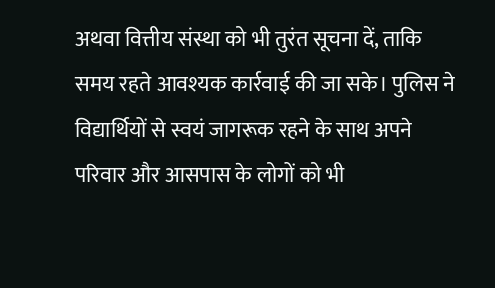अथवा वित्तीय संस्था को भी तुरंत सूचना दें, ताकि समय रहते आवश्यक कार्रवाई की जा सके। पुलिस ने विद्यार्थियों से स्वयं जागरूक रहने के साथ अपने परिवार और आसपास के लोगों को भी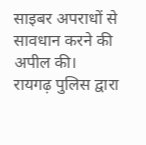साइबर अपराधों से सावधान करने की अपील की।
रायगढ़ पुलिस द्वारा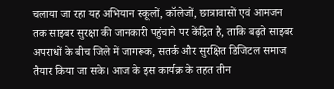चलाया जा रहा यह अभियान स्कूलों, कॉलेजों, छात्रावासों एवं आमजन तक साइबर सुरक्षा की जानकारी पहुंचाने पर केंद्रित है, ताकि बढ़ते साइबर अपराधों के बीच जिले में जागरूक, सतर्क और सुरक्षित डिजिटल समाज तैयार किया जा सके। आज के इस कार्यक्र के तहत तीन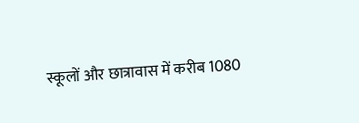स्कूलों और छात्रावास में करीब 1080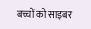बच्चों को साइबर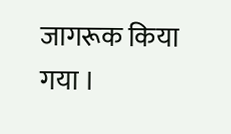जागरूक किया गया ।